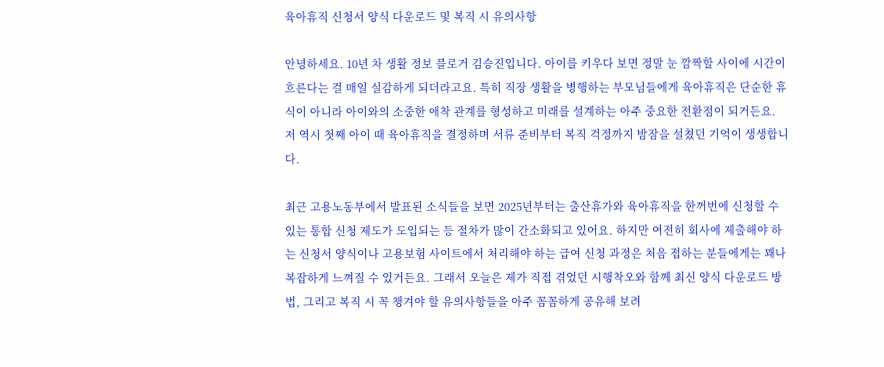육아휴직 신청서 양식 다운로드 및 복직 시 유의사항

안녕하세요. 10년 차 생활 정보 블로거 김승진입니다. 아이를 키우다 보면 정말 눈 깜짝할 사이에 시간이 흐른다는 걸 매일 실감하게 되더라고요. 특히 직장 생활을 병행하는 부모님들에게 육아휴직은 단순한 휴식이 아니라 아이와의 소중한 애착 관계를 형성하고 미래를 설계하는 아주 중요한 전환점이 되거든요. 저 역시 첫째 아이 때 육아휴직을 결정하며 서류 준비부터 복직 걱정까지 밤잠을 설쳤던 기억이 생생합니다.

최근 고용노동부에서 발표된 소식들을 보면 2025년부터는 출산휴가와 육아휴직을 한꺼번에 신청할 수 있는 통합 신청 제도가 도입되는 등 절차가 많이 간소화되고 있어요. 하지만 여전히 회사에 제출해야 하는 신청서 양식이나 고용보험 사이트에서 처리해야 하는 급여 신청 과정은 처음 접하는 분들에게는 꽤나 복잡하게 느껴질 수 있거든요. 그래서 오늘은 제가 직접 겪었던 시행착오와 함께 최신 양식 다운로드 방법, 그리고 복직 시 꼭 챙겨야 할 유의사항들을 아주 꼼꼼하게 공유해 보려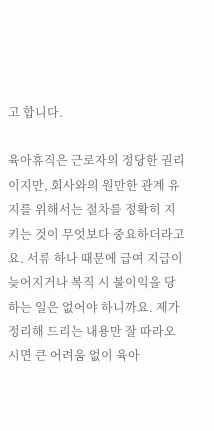고 합니다.

육아휴직은 근로자의 정당한 권리이지만, 회사와의 원만한 관계 유지를 위해서는 절차를 정확히 지키는 것이 무엇보다 중요하더라고요. 서류 하나 때문에 급여 지급이 늦어지거나 복직 시 불이익을 당하는 일은 없어야 하니까요. 제가 정리해 드리는 내용만 잘 따라오시면 큰 어려움 없이 육아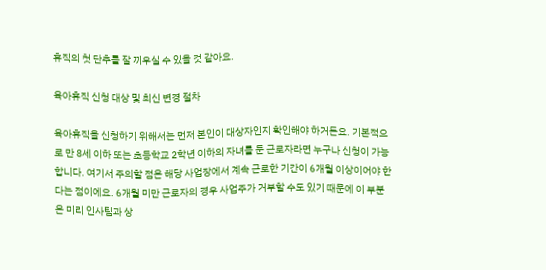휴직의 첫 단추를 잘 끼우실 수 있을 것 같아요.

육아휴직 신청 대상 및 최신 변경 절차

육아휴직을 신청하기 위해서는 먼저 본인이 대상자인지 확인해야 하거든요. 기본적으로 만 8세 이하 또는 초등학교 2학년 이하의 자녀를 둔 근로자라면 누구나 신청이 가능합니다. 여기서 주의할 점은 해당 사업장에서 계속 근로한 기간이 6개월 이상이어야 한다는 점이에요. 6개월 미만 근로자의 경우 사업주가 거부할 수도 있기 때문에 이 부분은 미리 인사팀과 상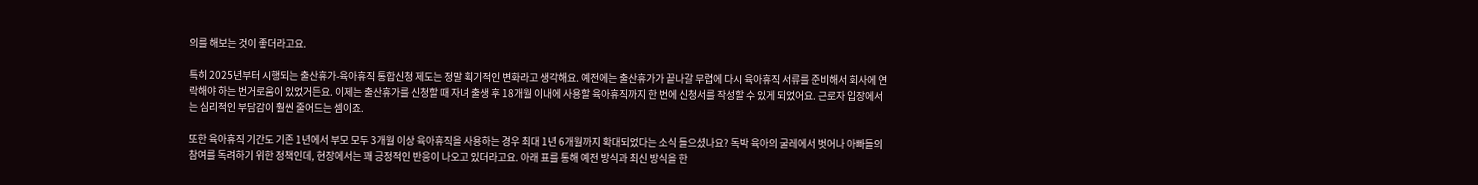의를 해보는 것이 좋더라고요.

특히 2025년부터 시행되는 출산휴가-육아휴직 통합신청 제도는 정말 획기적인 변화라고 생각해요. 예전에는 출산휴가가 끝나갈 무렵에 다시 육아휴직 서류를 준비해서 회사에 연락해야 하는 번거로움이 있었거든요. 이제는 출산휴가를 신청할 때 자녀 출생 후 18개월 이내에 사용할 육아휴직까지 한 번에 신청서를 작성할 수 있게 되었어요. 근로자 입장에서는 심리적인 부담감이 훨씬 줄어드는 셈이죠.

또한 육아휴직 기간도 기존 1년에서 부모 모두 3개월 이상 육아휴직을 사용하는 경우 최대 1년 6개월까지 확대되었다는 소식 들으셨나요? 독박 육아의 굴레에서 벗어나 아빠들의 참여를 독려하기 위한 정책인데, 현장에서는 꽤 긍정적인 반응이 나오고 있더라고요. 아래 표를 통해 예전 방식과 최신 방식을 한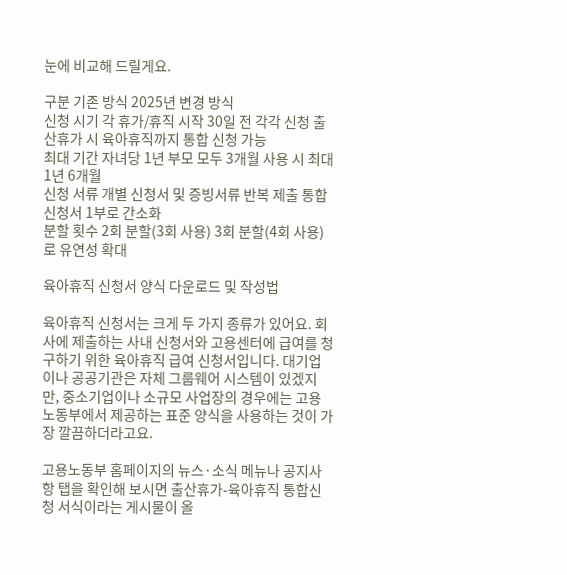눈에 비교해 드릴게요.

구분 기존 방식 2025년 변경 방식
신청 시기 각 휴가/휴직 시작 30일 전 각각 신청 출산휴가 시 육아휴직까지 통합 신청 가능
최대 기간 자녀당 1년 부모 모두 3개월 사용 시 최대 1년 6개월
신청 서류 개별 신청서 및 증빙서류 반복 제출 통합 신청서 1부로 간소화
분할 횟수 2회 분할(3회 사용) 3회 분할(4회 사용)로 유연성 확대

육아휴직 신청서 양식 다운로드 및 작성법

육아휴직 신청서는 크게 두 가지 종류가 있어요. 회사에 제출하는 사내 신청서와 고용센터에 급여를 청구하기 위한 육아휴직 급여 신청서입니다. 대기업이나 공공기관은 자체 그룹웨어 시스템이 있겠지만, 중소기업이나 소규모 사업장의 경우에는 고용노동부에서 제공하는 표준 양식을 사용하는 것이 가장 깔끔하더라고요.

고용노동부 홈페이지의 뉴스·소식 메뉴나 공지사항 탭을 확인해 보시면 출산휴가-육아휴직 통합신청 서식이라는 게시물이 올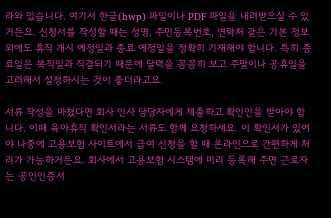라와 있습니다. 여기서 한글(hwp) 파일이나 PDF 파일을 내려받으실 수 있거든요. 신청서를 작성할 때는 성명, 주민등록번호, 연락처 같은 기본 정보 외에도 휴직 개시 예정일과 종료 예정일을 정확히 기재해야 합니다. 특히 종료일은 복직일과 직결되기 때문에 달력을 꼼꼼히 보고 주말이나 공휴일을 고려해서 설정하시는 것이 좋더라고요.

서류 작성을 마쳤다면 회사 인사 담당자에게 제출하고 확인인을 받아야 합니다. 이때 육아휴직 확인서라는 서류도 함께 요청하세요. 이 확인서가 있어야 나중에 고용보험 사이트에서 급여 신청을 할 때 온라인으로 간편하게 처리가 가능하거든요. 회사에서 고용보험 시스템에 미리 등록해 주면 근로자는 공인인증서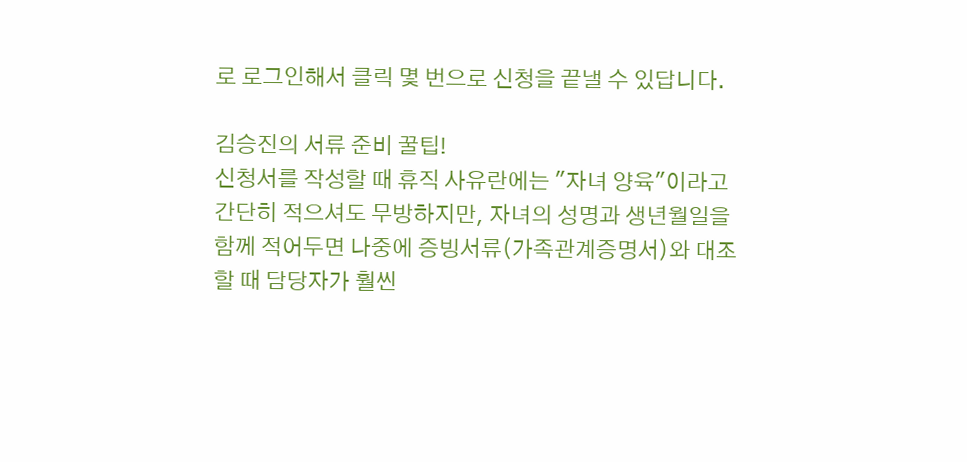로 로그인해서 클릭 몇 번으로 신청을 끝낼 수 있답니다.

김승진의 서류 준비 꿀팁!
신청서를 작성할 때 휴직 사유란에는 "자녀 양육"이라고 간단히 적으셔도 무방하지만, 자녀의 성명과 생년월일을 함께 적어두면 나중에 증빙서류(가족관계증명서)와 대조할 때 담당자가 훨씬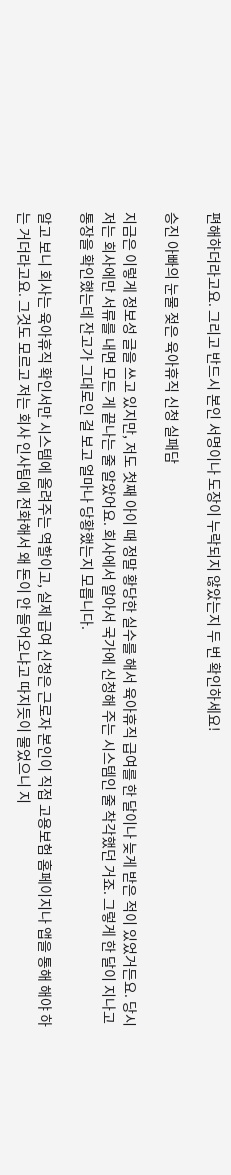편해하더라고요. 그리고 반드시 본인 서명이나 도장이 누락되지 않았는지 두 번 확인하세요!

승진 아빠의 눈물 젖은 육아휴직 신청 실패담

지금은 이렇게 정보성 글을 쓰고 있지만, 저도 첫째 아이 때 정말 황당한 실수를 해서 육아휴직 급여를 한 달이나 늦게 받은 적이 있었거든요. 당시 저는 회사에만 서류를 내면 모든 게 끝나는 줄 알았어요. 회사에서 알아서 국가에 신청해 주는 시스템인 줄 착각했던 거죠. 그렇게 한 달이 지나고 통장을 확인했는데 잔고가 그대로인 걸 보고 얼마나 당황했는지 모릅니다.

알고 보니 회사는 육아휴직 확인서만 시스템에 올려주는 역할이고, 실제 급여 신청은 근로자 본인이 직접 고용보험 홈페이지나 앱을 통해 해야 하는 거더라고요. 그것도 모르고 저는 회사 인사팀에 전화해서 왜 돈이 안 들어오냐고 따지듯이 물었으니 지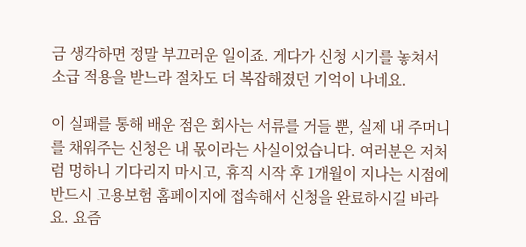금 생각하면 정말 부끄러운 일이죠. 게다가 신청 시기를 놓쳐서 소급 적용을 받느라 절차도 더 복잡해졌던 기억이 나네요.

이 실패를 통해 배운 점은 회사는 서류를 거들 뿐, 실제 내 주머니를 채워주는 신청은 내 몫이라는 사실이었습니다. 여러분은 저처럼 멍하니 기다리지 마시고, 휴직 시작 후 1개월이 지나는 시점에 반드시 고용보험 홈페이지에 접속해서 신청을 완료하시길 바라요. 요즘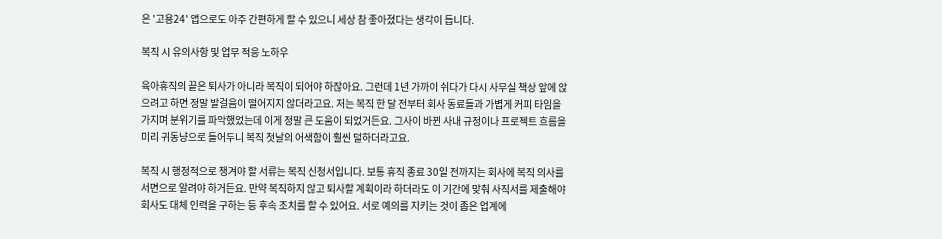은 '고용24' 앱으로도 아주 간편하게 할 수 있으니 세상 참 좋아졌다는 생각이 듭니다.

복직 시 유의사항 및 업무 적응 노하우

육아휴직의 끝은 퇴사가 아니라 복직이 되어야 하잖아요. 그런데 1년 가까이 쉬다가 다시 사무실 책상 앞에 앉으려고 하면 정말 발걸음이 떨어지지 않더라고요. 저는 복직 한 달 전부터 회사 동료들과 가볍게 커피 타임을 가지며 분위기를 파악했었는데 이게 정말 큰 도움이 되었거든요. 그사이 바뀐 사내 규정이나 프로젝트 흐름을 미리 귀동냥으로 들어두니 복직 첫날의 어색함이 훨씬 덜하더라고요.

복직 시 행정적으로 챙겨야 할 서류는 복직 신청서입니다. 보통 휴직 종료 30일 전까지는 회사에 복직 의사를 서면으로 알려야 하거든요. 만약 복직하지 않고 퇴사할 계획이라 하더라도 이 기간에 맞춰 사직서를 제출해야 회사도 대체 인력을 구하는 등 후속 조치를 할 수 있어요. 서로 예의를 지키는 것이 좁은 업계에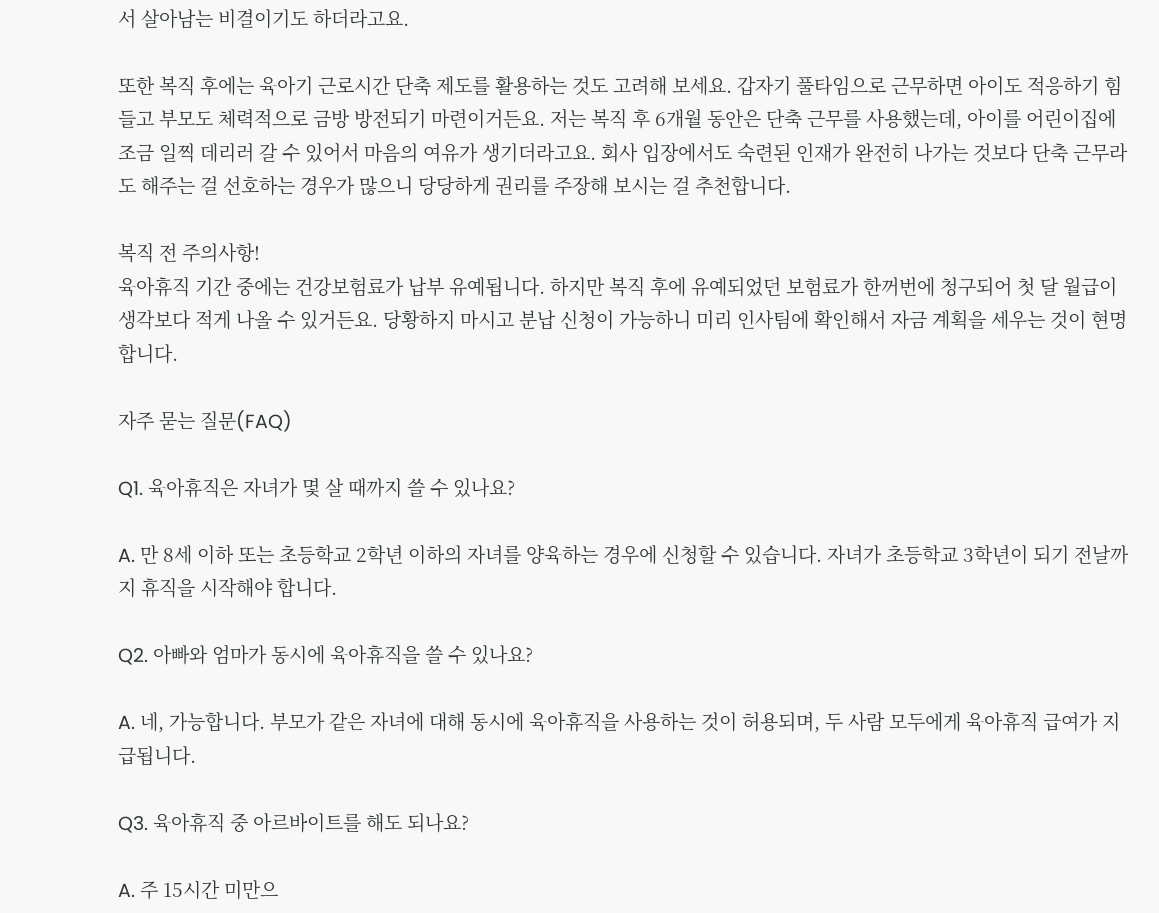서 살아남는 비결이기도 하더라고요.

또한 복직 후에는 육아기 근로시간 단축 제도를 활용하는 것도 고려해 보세요. 갑자기 풀타임으로 근무하면 아이도 적응하기 힘들고 부모도 체력적으로 금방 방전되기 마련이거든요. 저는 복직 후 6개월 동안은 단축 근무를 사용했는데, 아이를 어린이집에 조금 일찍 데리러 갈 수 있어서 마음의 여유가 생기더라고요. 회사 입장에서도 숙련된 인재가 완전히 나가는 것보다 단축 근무라도 해주는 걸 선호하는 경우가 많으니 당당하게 권리를 주장해 보시는 걸 추천합니다.

복직 전 주의사항!
육아휴직 기간 중에는 건강보험료가 납부 유예됩니다. 하지만 복직 후에 유예되었던 보험료가 한꺼번에 청구되어 첫 달 월급이 생각보다 적게 나올 수 있거든요. 당황하지 마시고 분납 신청이 가능하니 미리 인사팀에 확인해서 자금 계획을 세우는 것이 현명합니다.

자주 묻는 질문(FAQ)

Q1. 육아휴직은 자녀가 몇 살 때까지 쓸 수 있나요?

A. 만 8세 이하 또는 초등학교 2학년 이하의 자녀를 양육하는 경우에 신청할 수 있습니다. 자녀가 초등학교 3학년이 되기 전날까지 휴직을 시작해야 합니다.

Q2. 아빠와 엄마가 동시에 육아휴직을 쓸 수 있나요?

A. 네, 가능합니다. 부모가 같은 자녀에 대해 동시에 육아휴직을 사용하는 것이 허용되며, 두 사람 모두에게 육아휴직 급여가 지급됩니다.

Q3. 육아휴직 중 아르바이트를 해도 되나요?

A. 주 15시간 미만으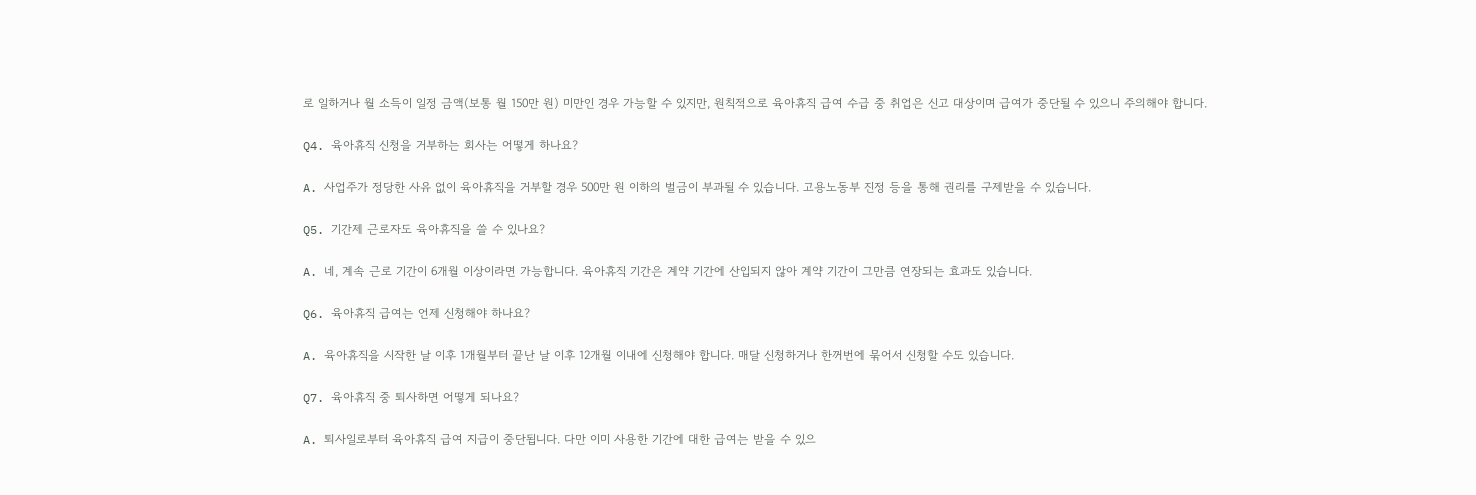로 일하거나 월 소득이 일정 금액(보통 월 150만 원) 미만인 경우 가능할 수 있지만, 원칙적으로 육아휴직 급여 수급 중 취업은 신고 대상이며 급여가 중단될 수 있으니 주의해야 합니다.

Q4. 육아휴직 신청을 거부하는 회사는 어떻게 하나요?

A. 사업주가 정당한 사유 없이 육아휴직을 거부할 경우 500만 원 이하의 벌금이 부과될 수 있습니다. 고용노동부 진정 등을 통해 권리를 구제받을 수 있습니다.

Q5. 기간제 근로자도 육아휴직을 쓸 수 있나요?

A. 네, 계속 근로 기간이 6개월 이상이라면 가능합니다. 육아휴직 기간은 계약 기간에 산입되지 않아 계약 기간이 그만큼 연장되는 효과도 있습니다.

Q6. 육아휴직 급여는 언제 신청해야 하나요?

A. 육아휴직을 시작한 날 이후 1개월부터 끝난 날 이후 12개월 이내에 신청해야 합니다. 매달 신청하거나 한꺼번에 묶어서 신청할 수도 있습니다.

Q7. 육아휴직 중 퇴사하면 어떻게 되나요?

A. 퇴사일로부터 육아휴직 급여 지급이 중단됩니다. 다만 이미 사용한 기간에 대한 급여는 받을 수 있으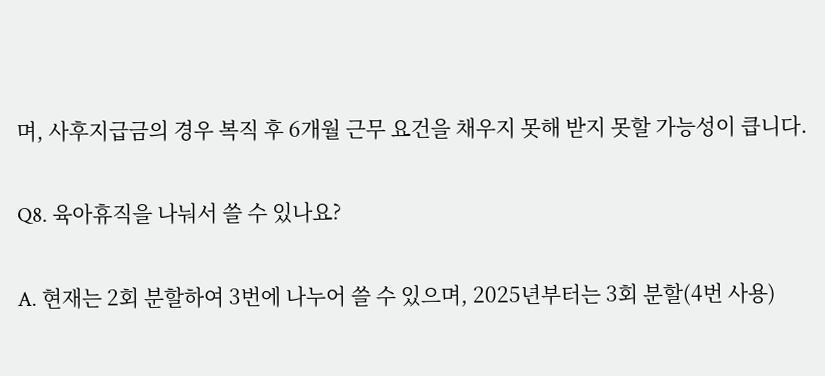며, 사후지급금의 경우 복직 후 6개월 근무 요건을 채우지 못해 받지 못할 가능성이 큽니다.

Q8. 육아휴직을 나눠서 쓸 수 있나요?

A. 현재는 2회 분할하여 3번에 나누어 쓸 수 있으며, 2025년부터는 3회 분할(4번 사용)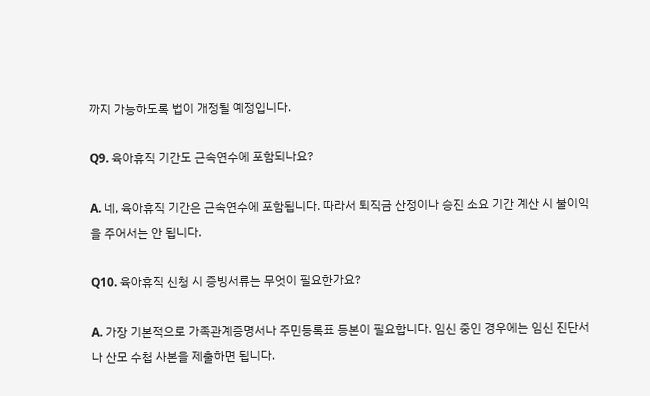까지 가능하도록 법이 개정될 예정입니다.

Q9. 육아휴직 기간도 근속연수에 포함되나요?

A. 네, 육아휴직 기간은 근속연수에 포함됩니다. 따라서 퇴직금 산정이나 승진 소요 기간 계산 시 불이익을 주어서는 안 됩니다.

Q10. 육아휴직 신청 시 증빙서류는 무엇이 필요한가요?

A. 가장 기본적으로 가족관계증명서나 주민등록표 등본이 필요합니다. 임신 중인 경우에는 임신 진단서나 산모 수첩 사본을 제출하면 됩니다.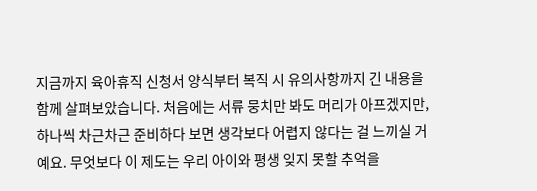지금까지 육아휴직 신청서 양식부터 복직 시 유의사항까지 긴 내용을 함께 살펴보았습니다. 처음에는 서류 뭉치만 봐도 머리가 아프겠지만, 하나씩 차근차근 준비하다 보면 생각보다 어렵지 않다는 걸 느끼실 거예요. 무엇보다 이 제도는 우리 아이와 평생 잊지 못할 추억을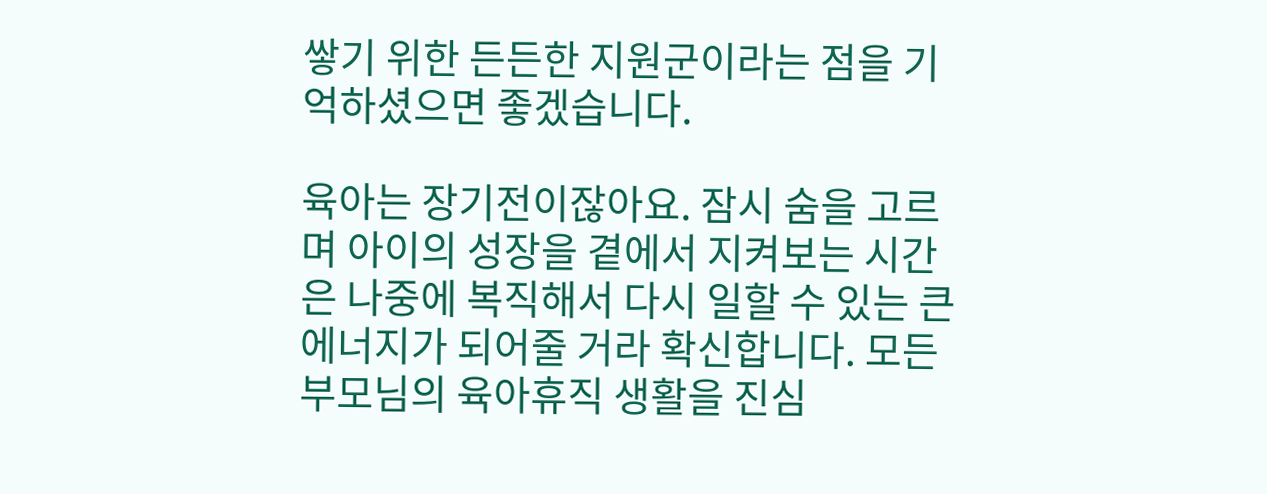쌓기 위한 든든한 지원군이라는 점을 기억하셨으면 좋겠습니다.

육아는 장기전이잖아요. 잠시 숨을 고르며 아이의 성장을 곁에서 지켜보는 시간은 나중에 복직해서 다시 일할 수 있는 큰 에너지가 되어줄 거라 확신합니다. 모든 부모님의 육아휴직 생활을 진심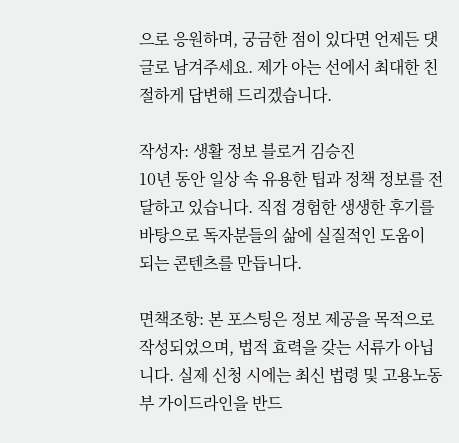으로 응원하며, 궁금한 점이 있다면 언제든 댓글로 남겨주세요. 제가 아는 선에서 최대한 친절하게 답변해 드리겠습니다.

작성자: 생활 정보 블로거 김승진
10년 동안 일상 속 유용한 팁과 정책 정보를 전달하고 있습니다. 직접 경험한 생생한 후기를 바탕으로 독자분들의 삶에 실질적인 도움이 되는 콘텐츠를 만듭니다.

면책조항: 본 포스팅은 정보 제공을 목적으로 작성되었으며, 법적 효력을 갖는 서류가 아닙니다. 실제 신청 시에는 최신 법령 및 고용노동부 가이드라인을 반드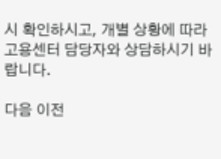시 확인하시고, 개별 상황에 따라 고용센터 담당자와 상담하시기 바랍니다.

다음 이전